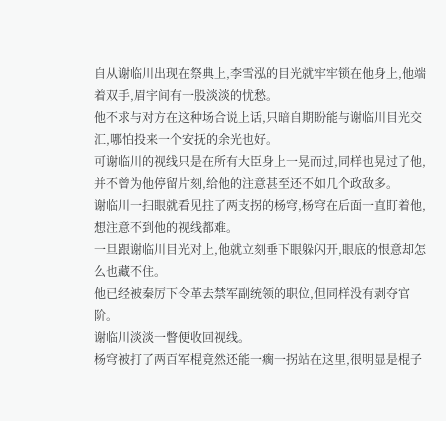自从谢临川出现在祭典上,李雪泓的目光就牢牢锁在他身上,他端着双手,眉宇间有一股淡淡的忧愁。
他不求与对方在这种场合说上话,只暗自期盼能与谢临川目光交汇,哪怕投来一个安抚的余光也好。
可谢临川的视线只是在所有大臣身上一晃而过,同样也晃过了他,并不曾为他停留片刻,给他的注意甚至还不如几个政敌多。
谢临川一扫眼就看见拄了两支拐的杨穹,杨穹在后面一直盯着他,想注意不到他的视线都难。
一旦跟谢临川目光对上,他就立刻垂下眼躲闪开,眼底的恨意却怎么也藏不住。
他已经被秦厉下令革去禁军副统领的职位,但同样没有剥夺官阶。
谢临川淡淡一瞥便收回视线。
杨穹被打了两百军棍竟然还能一瘸一拐站在这里,很明显是棍子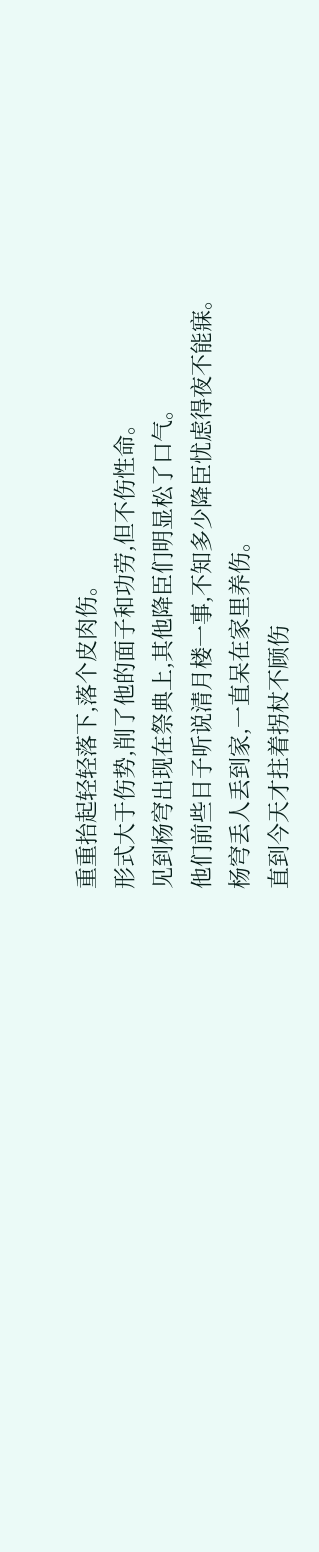重重抬起轻轻落下,落个皮肉伤。
形式大于伤势,削了他的面子和功劳,但不伤性命。
见到杨穹出现在祭典上,其他降臣们明显松了口气。
他们前些日子听说清月楼一事,不知多少降臣忧虑得夜不能寐。
杨穹丢人丢到家,一直呆在家里养伤。
直到今天才拄着拐杖不顾伤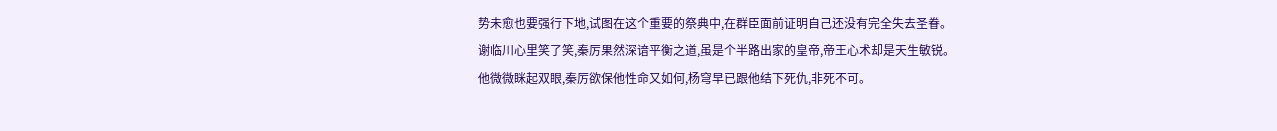势未愈也要强行下地,试图在这个重要的祭典中,在群臣面前证明自己还没有完全失去圣眷。
谢临川心里笑了笑,秦厉果然深谙平衡之道,虽是个半路出家的皇帝,帝王心术却是天生敏锐。
他微微眯起双眼,秦厉欲保他性命又如何,杨穹早已跟他结下死仇,非死不可。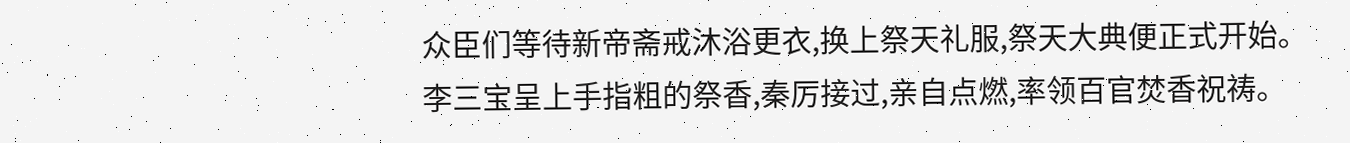众臣们等待新帝斋戒沐浴更衣,换上祭天礼服,祭天大典便正式开始。
李三宝呈上手指粗的祭香,秦厉接过,亲自点燃,率领百官焚香祝祷。